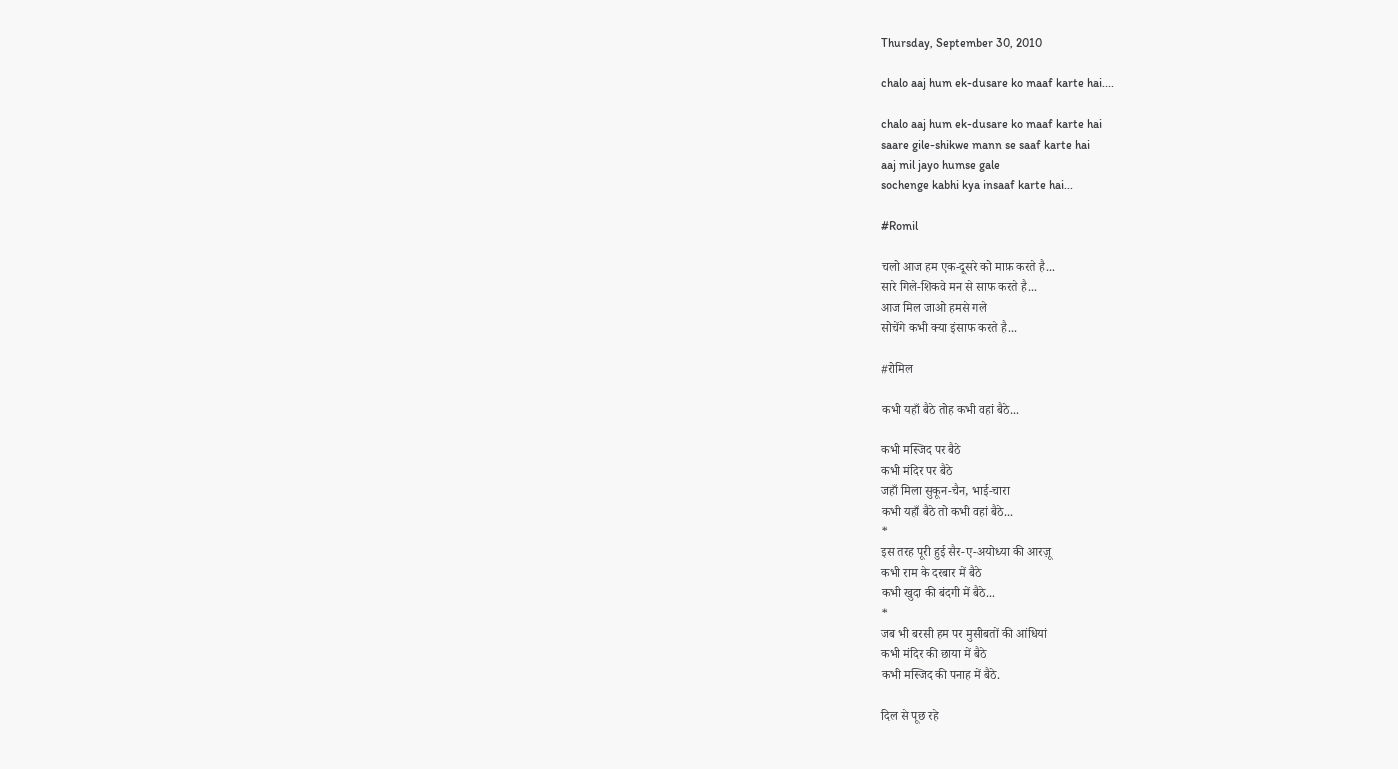Thursday, September 30, 2010

chalo aaj hum ek-dusare ko maaf karte hai....

chalo aaj hum ek-dusare ko maaf karte hai
saare gile-shikwe mann se saaf karte hai
aaj mil jayo humse gale
sochenge kabhi kya insaaf karte hai...

#Romil

चलो आज हम एक-दूसरे को माफ़ करते है...
सारे गिले-शिकवे मन से साफ करते है...
आज मिल जाओ हमसे गले
सोचेंगे कभी क्या इंसाफ करते है...

#रोमिल

कभी यहाँ बैठे तोह कभी वहां बैठे...

कभी मस्जिद पर बैठे
कभी मंदिर पर बैठे
जहाँ मिला सुकून-चैन, भाई-चारा
कभी यहाँ बैठे तो कभी वहां बैठे...
*
इस तरह पूरी हुई सैर-ए-अयोध्या की आरज़ू
कभी राम के दरबार में बैठे
कभी खुदा की बंदगी में बैठे...
*
जब भी बरसी हम पर मुसीबतों की आंधियां
कभी मंदिर की छाया में बैठे
कभी मस्जिद की पनाह में बैठे.

दिल से पूछ रहे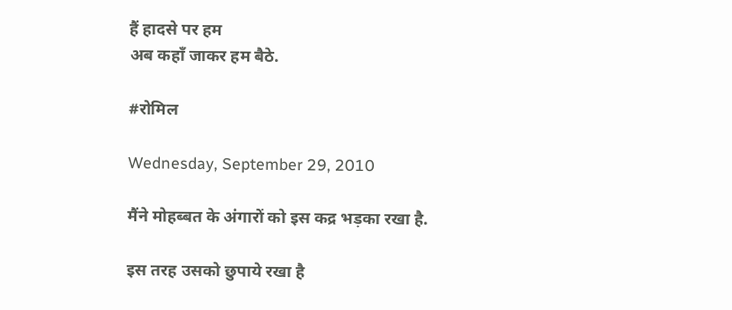हैं हादसे पर हम
अब कहाँ जाकर हम बैठे.

#रोमिल

Wednesday, September 29, 2010

मैंने मोहब्बत के अंगारों को इस कद्र भड़का रखा है.

इस तरह उसको छुपाये रखा है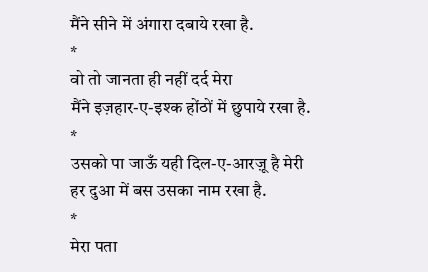मैंने सीने में अंगारा दबाये रखा है.
*
वो तो जानता ही नहीं दर्द मेरा
मैंने इज़हार-ए-इश्क होंठों में छुपाये रखा है.
*
उसको पा जाऊँ यही दिल-ए-आरज़ू है मेरी
हर दुआ में बस उसका नाम रखा है.
*
मेरा पता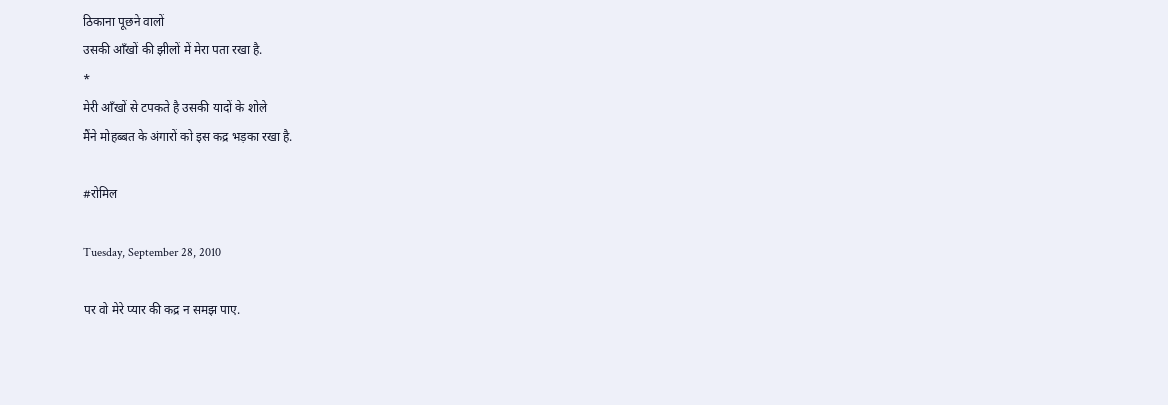ठिकाना पूछने वालों
उसकी आँखों की झीलों में मेरा पता रखा है.
*
मेरी आँखों से टपकते है उसकी यादों के शोले
मैंने मोहब्बत के अंगारों को इस कद्र भड़का रखा है.

#रोमिल

Tuesday, September 28, 2010

पर वो मेरे प्यार की कद्र न समझ पाए.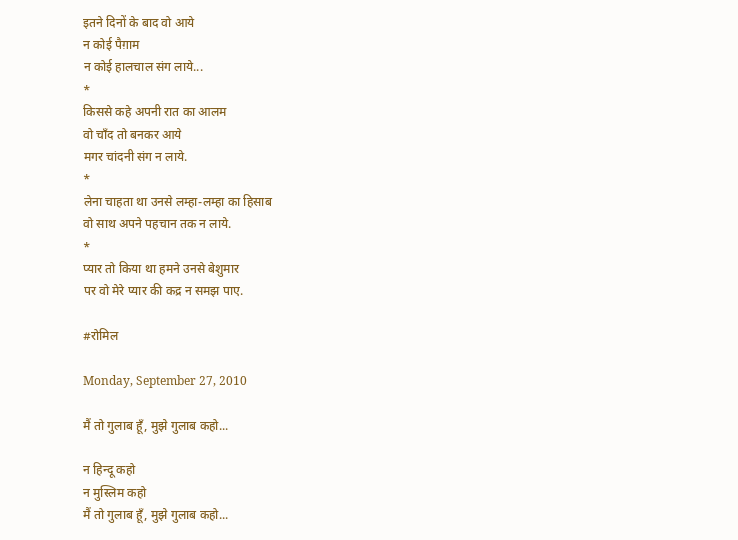इतने दिनों के बाद वो आये
न कोई पैग़ाम
न कोई हालचाल संग लाये...
*
किससे कहे अपनी रात का आलम
वो चाँद तो बनकर आये
मगर चांदनी संग न लाये.
*
लेना चाहता था उनसे लम्हा-लम्हा का हिसाब
वो साथ अपने पहचान तक न लाये.
*
प्यार तो किया था हमने उनसे बेशुमार
पर वो मेरे प्यार की कद्र न समझ पाए.

#रोमिल

Monday, September 27, 2010

मैं तो गुलाब हूँ, मुझे गुलाब कहो...

न हिन्दू कहो
न मुस्लिम कहो
मैं तो गुलाब हूँ, मुझे गुलाब कहो...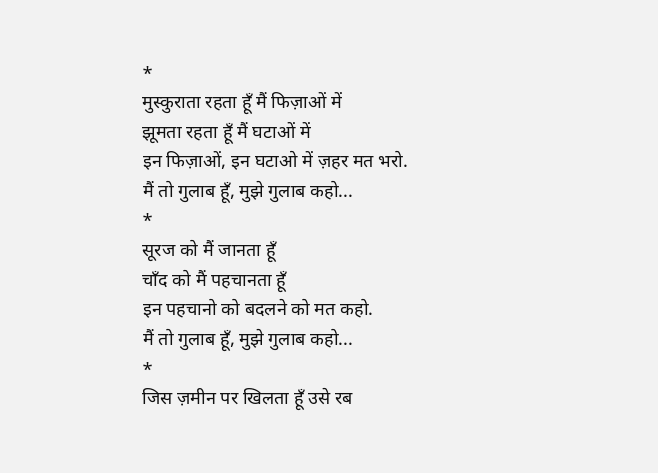*
मुस्कुराता रहता हूँ मैं फिज़ाओं में
झूमता रहता हूँ मैं घटाओं में
इन फिज़ाओं, इन घटाओ में ज़हर मत भरो.
मैं तो गुलाब हूँ, मुझे गुलाब कहो...
*
सूरज को मैं जानता हूँ
चाँद को मैं पहचानता हूँ
इन पहचानो को बदलने को मत कहो.
मैं तो गुलाब हूँ, मुझे गुलाब कहो...
*
जिस ज़मीन पर खिलता हूँ उसे रब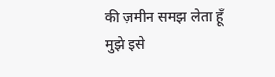की ज़मीन समझ लेता हूँ
मुझे इसे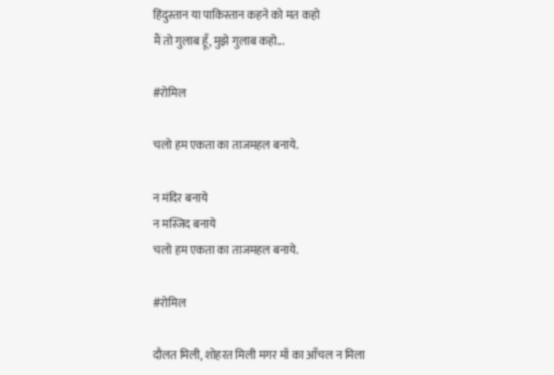हिंदुस्तान या पाकिस्तान कहने को मत कहो
मैं तो गुलाब हूँ, मुझे गुलाब कहो...

#रोमिल

चलो हम एकता का ताजमहल बनाये.

न मंदिर बनाये
न मस्जिद बनाये
चलो हम एकता का ताजमहल बनाये.

#रोमिल

दौलत मिली, शोहरत मिली मगर माँ का आँचल न मिला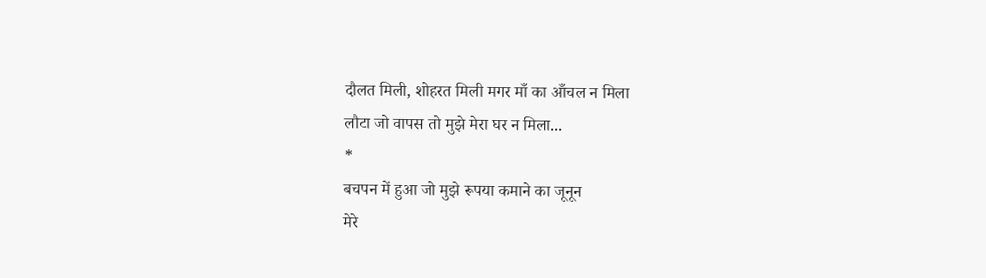दौलत मिली, शोहरत मिली मगर माँ का आँचल न मिला
लौटा जो वापस तो मुझे मेरा घर न मिला...
*
बचपन में हुआ जो मुझे रूपया कमाने का जूनून
मेरे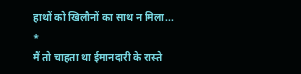हाथों को खिलौनों का साथ न मिला...
*
मैं तो चाहता था ईमानदारी के रास्ते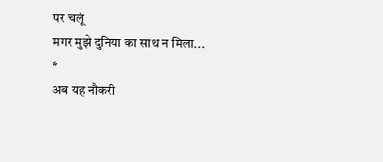पर चलूं
मगर मुझे दुनिया का साथ न मिला...
*
अब यह नौकरी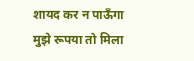शायद कर न पाऊँगा
मुझे रूपया तो मिला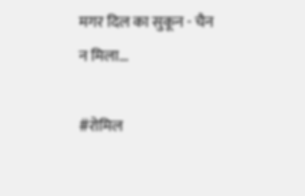मगर दिल का सुकून - चैन न मिला...

#रोमिल